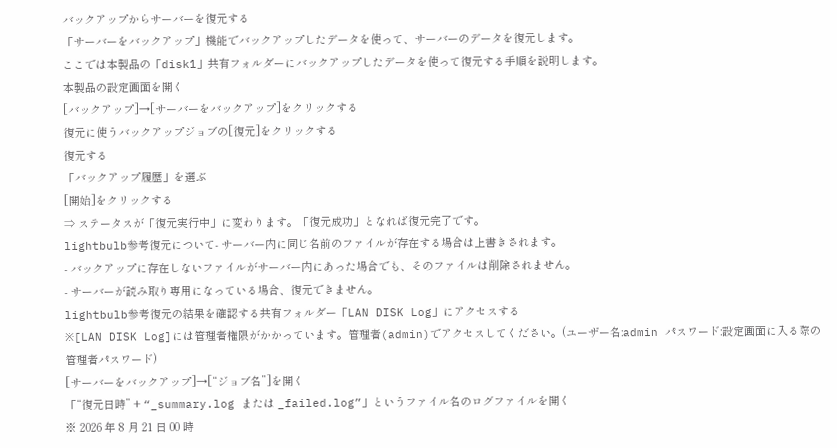バックアップからサーバーを復元する
「サーバーをバックアップ」機能でバックアップしたデータを使って、サーバーのデータを復元します。
ここでは本製品の「disk1」共有フォルダーにバックアップしたデータを使って復元する手順を説明します。
本製品の設定画面を開く
[バックアップ]→[サーバーをバックアップ]をクリックする
復元に使うバックアップジョブの[復元]をクリックする
復元する
「バックアップ履歴」を選ぶ
[開始]をクリックする
⇒ ステータスが「復元実行中」に変わります。「復元成功」となれば復元完了です。
lightbulb参考復元について- サーバー内に同じ名前のファイルが存在する場合は上書きされます。
- バックアップに存在しないファイルがサーバー内にあった場合でも、そのファイルは削除されません。
- サーバーが読み取り専用になっている場合、復元できません。
lightbulb参考復元の結果を確認する共有フォルダー「LAN DISK Log」にアクセスする
※[LAN DISK Log]には管理者権限がかかっています。管理者(admin)でアクセスしてください。(ユーザー名:admin パスワード:設定画面に入る際の管理者パスワード)
[サーバーをバックアップ]→[“ジョブ名”]を開く
「“復元日時” + “_summary.log または _failed.log”」というファイル名のログファイルを開く
※ 2026 年 8 月 21 日 00 時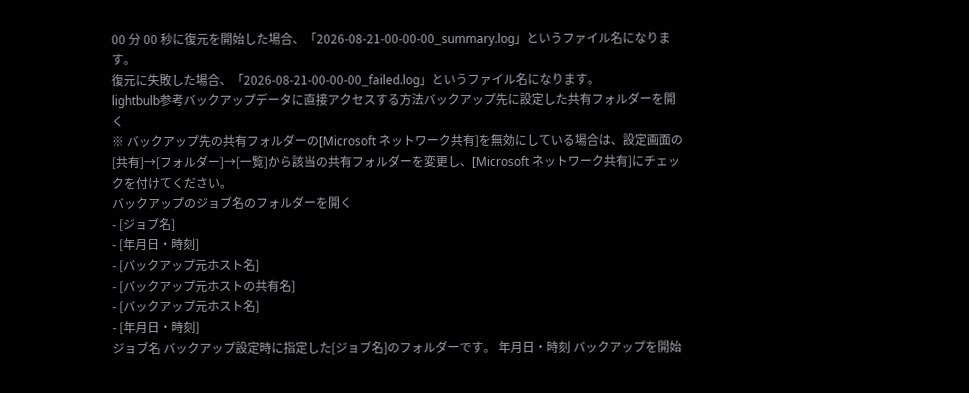00 分 00 秒に復元を開始した場合、「2026-08-21-00-00-00_summary.log」というファイル名になります。
復元に失敗した場合、「2026-08-21-00-00-00_failed.log」というファイル名になります。
lightbulb参考バックアップデータに直接アクセスする方法バックアップ先に設定した共有フォルダーを開く
※ バックアップ先の共有フォルダーの[Microsoft ネットワーク共有]を無効にしている場合は、設定画面の[共有]→[フォルダー]→[一覧]から該当の共有フォルダーを変更し、[Microsoft ネットワーク共有]にチェックを付けてください。
バックアップのジョブ名のフォルダーを開く
- [ジョブ名]
- [年月日・時刻]
- [バックアップ元ホスト名]
- [バックアップ元ホストの共有名]
- [バックアップ元ホスト名]
- [年月日・時刻]
ジョブ名 バックアップ設定時に指定した[ジョブ名]のフォルダーです。 年月日・時刻 バックアップを開始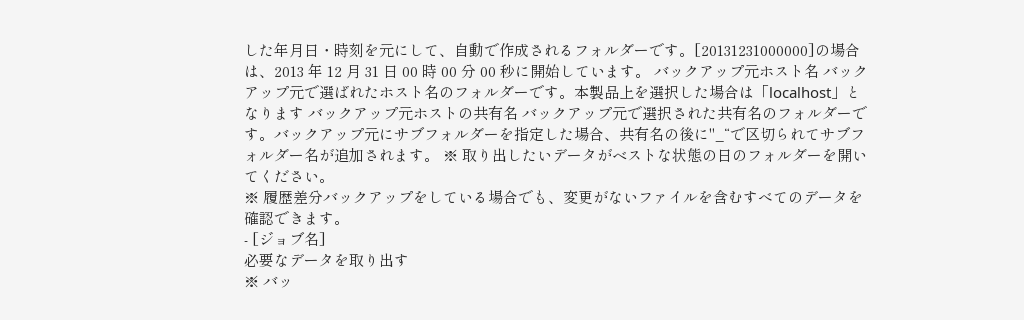した年月日・時刻を元にして、自動で作成されるフォルダーです。[20131231000000]の場合は、2013 年 12 月 31 日 00 時 00 分 00 秒に開始しています。 バックアップ元ホスト名 バックアップ元で選ばれたホスト名のフォルダーです。本製品上を選択した場合は「localhost」となります バックアップ元ホストの共有名 バックアップ元で選択された共有名のフォルダーです。バックアップ元にサブフォルダーを指定した場合、共有名の後に"_“で区切られてサブフォルダー名が追加されます。 ※ 取り出したいデータがベストな状態の日のフォルダーを開いてください。
※ 履歴差分バックアップをしている場合でも、変更がないファイルを含むすべてのデータを確認できます。
- [ジョブ名]
必要なデータを取り出す
※ バッ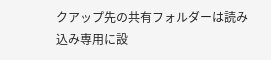クアップ先の共有フォルダーは読み込み専用に設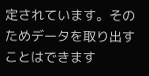定されています。そのためデータを取り出すことはできます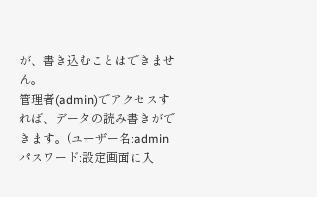が、書き込むことはできません。
管理者(admin)でアクセスすれば、データの読み書きができます。(ユーザー名:admin パスワード:設定画面に入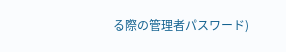る際の管理者パスワード)